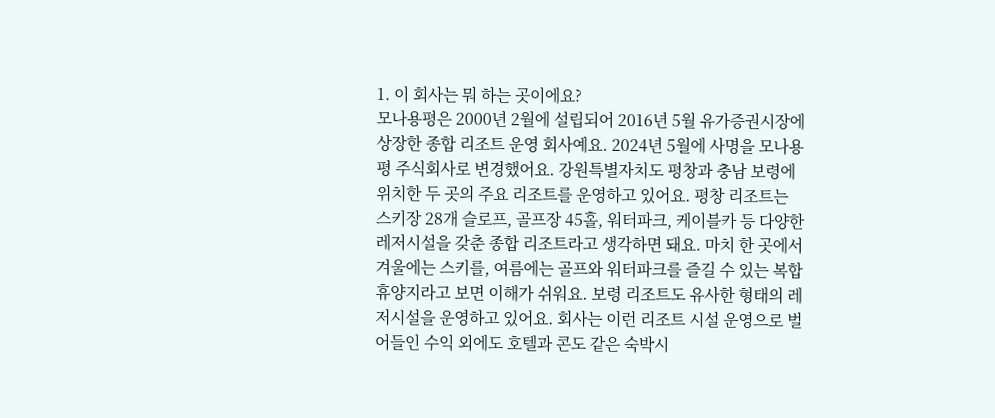1. 이 회사는 뭐 하는 곳이에요?
모나용평은 2000년 2월에 설립되어 2016년 5월 유가증권시장에 상장한 종합 리조트 운영 회사예요. 2024년 5월에 사명을 모나용평 주식회사로 변경했어요. 강원특별자치도 평창과 충남 보령에 위치한 두 곳의 주요 리조트를 운영하고 있어요. 평창 리조트는 스키장 28개 슬로프, 골프장 45홀, 워터파크, 케이블카 등 다양한 레저시설을 갖춘 종합 리조트라고 생각하면 돼요. 마치 한 곳에서 겨울에는 스키를, 여름에는 골프와 워터파크를 즐길 수 있는 복합 휴양지라고 보면 이해가 쉬워요. 보령 리조트도 유사한 형태의 레저시설을 운영하고 있어요. 회사는 이런 리조트 시설 운영으로 벌어들인 수익 외에도 호텔과 콘도 같은 숙박시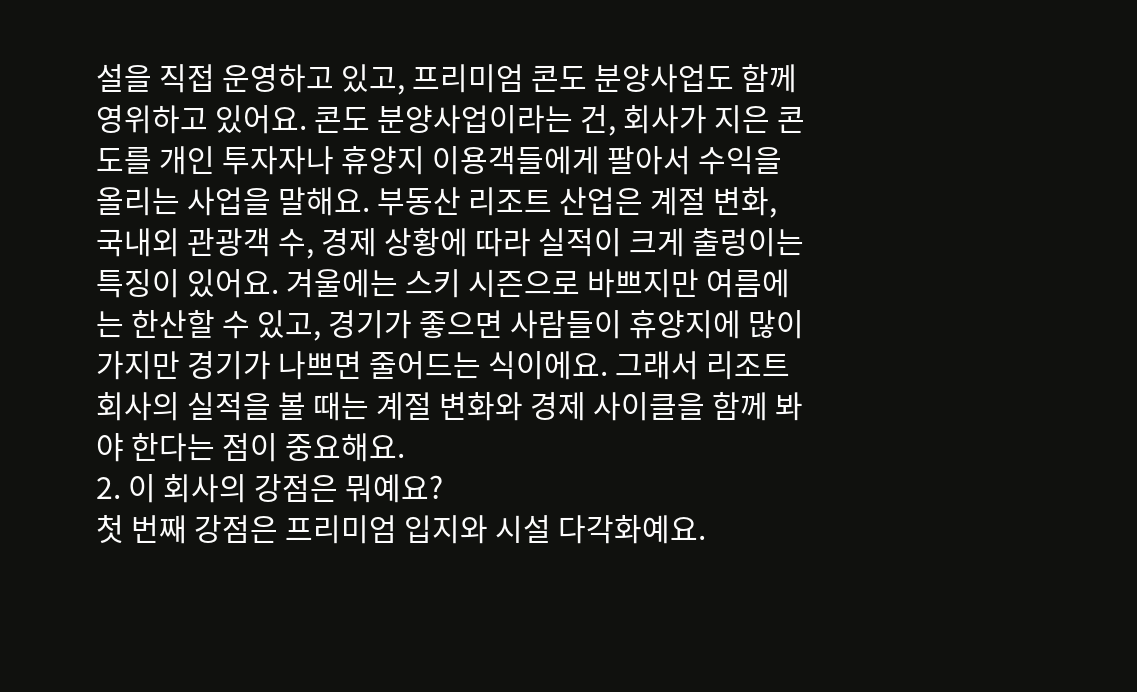설을 직접 운영하고 있고, 프리미엄 콘도 분양사업도 함께 영위하고 있어요. 콘도 분양사업이라는 건, 회사가 지은 콘도를 개인 투자자나 휴양지 이용객들에게 팔아서 수익을 올리는 사업을 말해요. 부동산 리조트 산업은 계절 변화, 국내외 관광객 수, 경제 상황에 따라 실적이 크게 출렁이는 특징이 있어요. 겨울에는 스키 시즌으로 바쁘지만 여름에는 한산할 수 있고, 경기가 좋으면 사람들이 휴양지에 많이 가지만 경기가 나쁘면 줄어드는 식이에요. 그래서 리조트 회사의 실적을 볼 때는 계절 변화와 경제 사이클을 함께 봐야 한다는 점이 중요해요.
2. 이 회사의 강점은 뭐예요?
첫 번째 강점은 프리미엄 입지와 시설 다각화예요.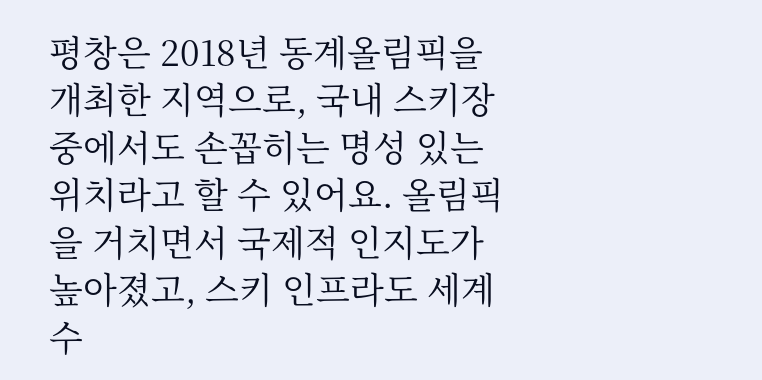평창은 2018년 동계올림픽을 개최한 지역으로, 국내 스키장 중에서도 손꼽히는 명성 있는 위치라고 할 수 있어요. 올림픽을 거치면서 국제적 인지도가 높아졌고, 스키 인프라도 세계 수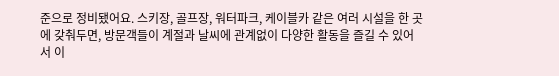준으로 정비됐어요. 스키장, 골프장, 워터파크, 케이블카 같은 여러 시설을 한 곳에 갖춰두면, 방문객들이 계절과 날씨에 관계없이 다양한 활동을 즐길 수 있어서 이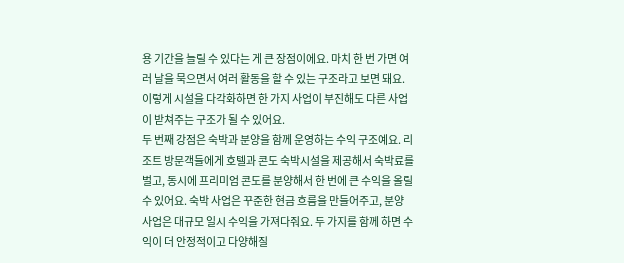용 기간을 늘릴 수 있다는 게 큰 장점이에요. 마치 한 번 가면 여러 날을 묵으면서 여러 활동을 할 수 있는 구조라고 보면 돼요. 이렇게 시설을 다각화하면 한 가지 사업이 부진해도 다른 사업이 받쳐주는 구조가 될 수 있어요.
두 번째 강점은 숙박과 분양을 함께 운영하는 수익 구조예요. 리조트 방문객들에게 호텔과 콘도 숙박시설을 제공해서 숙박료를 벌고, 동시에 프리미엄 콘도를 분양해서 한 번에 큰 수익을 올릴 수 있어요. 숙박 사업은 꾸준한 현금 흐름을 만들어주고, 분양 사업은 대규모 일시 수익을 가져다줘요. 두 가지를 함께 하면 수익이 더 안정적이고 다양해질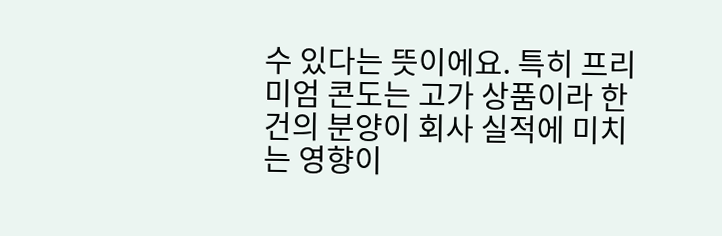수 있다는 뜻이에요. 특히 프리미엄 콘도는 고가 상품이라 한 건의 분양이 회사 실적에 미치는 영향이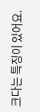크다는 특징이 있어요.